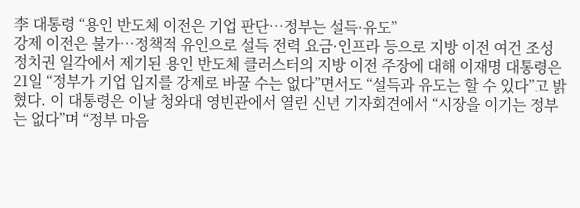李 대통령 “용인 반도체 이전은 기업 판단…정부는 설득·유도”
강제 이전은 불가…정책적 유인으로 설득 전력 요금·인프라 등으로 지방 이전 여건 조성 정치권 일각에서 제기된 용인 반도체 클러스터의 지방 이전 주장에 대해 이재명 대통령은 21일 “정부가 기업 입지를 강제로 바꿀 수는 없다”면서도 “설득과 유도는 할 수 있다”고 밝혔다. 이 대통령은 이날 청와대 영빈관에서 열린 신년 기자회견에서 “시장을 이기는 정부는 없다”며 “정부 마음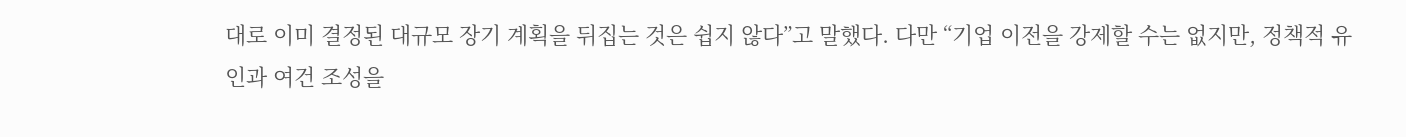대로 이미 결정된 대규모 장기 계획을 뒤집는 것은 쉽지 않다”고 말했다. 다만 “기업 이전을 강제할 수는 없지만, 정책적 유인과 여건 조성을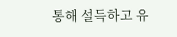통해 설득하고 유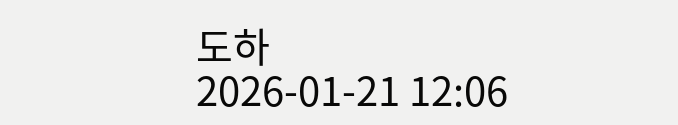도하
2026-01-21 12:06